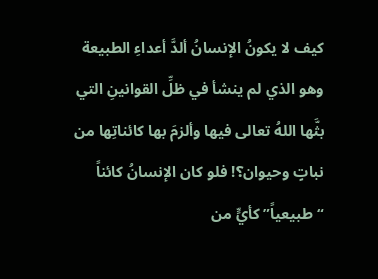كيف لا يكونُ الإنسانُ ألدَّ أعداءِ الطبيعة وهو الذي لم ينشأ في ظلِّ القوانينِ التي بثَّها اللهُ تعالى فيها وألزمَ بها كائناتِها من نباتٍ وحيوان؟! فلو كان الإنسانُ كائناً “طبيعياً” كأيٍّ من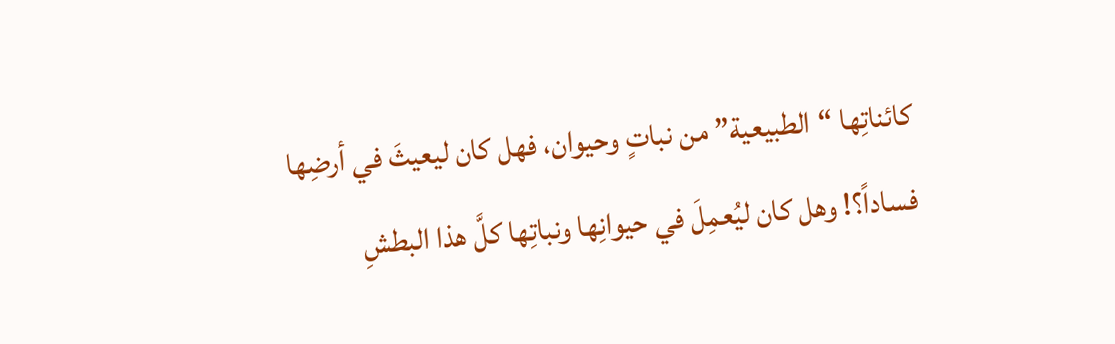كائناتِها “الطبيعية” من نباتٍ وحيوان، فهل كان ليعيثَ في أرضِها فساداً؟! وهل كان ليُعمِلَ في حيوانِها ونباتِها كلَّ هذا البطشِ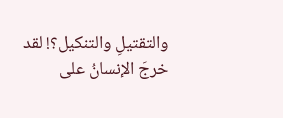والتقتيلِ والتنكيل؟! لقد خرجَ الإنسانُ على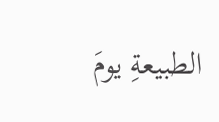الطبيعةِ يومَ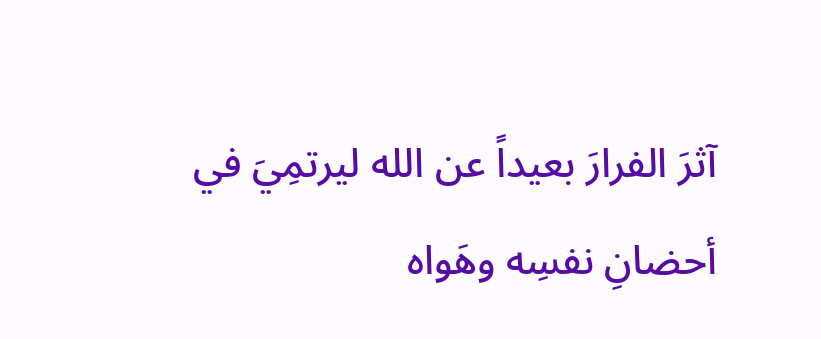آثرَ الفرارَ بعيداً عن الله ليرتمِيَ في أحضانِ نفسِه وهَواه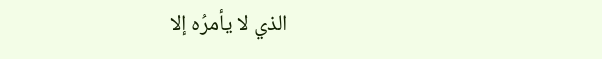الذي لا يأمرُه إلا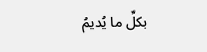بكلِّ ما يُديمُ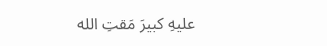عليهِ كبيرَ مَقتِ الله